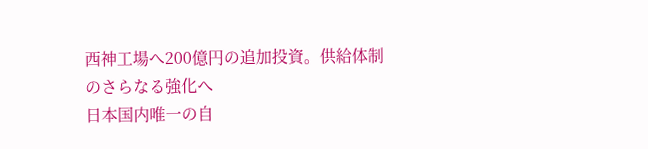西神工場へ200億円の追加投資。供給体制のさらなる強化へ
日本国内唯一の自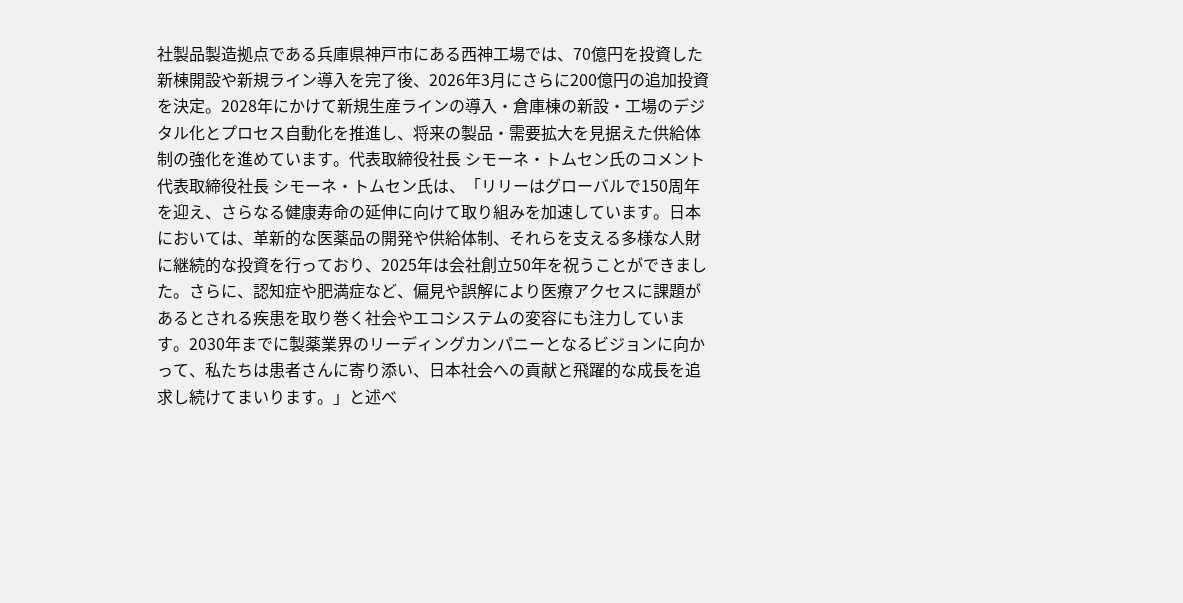社製品製造拠点である兵庫県神戸市にある西神工場では、70億円を投資した新棟開設や新規ライン導入を完了後、2026年3月にさらに200億円の追加投資を決定。2028年にかけて新規生産ラインの導入・倉庫棟の新設・工場のデジタル化とプロセス自動化を推進し、将来の製品・需要拡大を見据えた供給体制の強化を進めています。代表取締役社長 シモーネ・トムセン氏のコメント
代表取締役社長 シモーネ・トムセン氏は、「リリーはグローバルで150周年を迎え、さらなる健康寿命の延伸に向けて取り組みを加速しています。日本においては、革新的な医薬品の開発や供給体制、それらを支える多様な人財に継続的な投資を行っており、2025年は会社創立50年を祝うことができました。さらに、認知症や肥満症など、偏見や誤解により医療アクセスに課題があるとされる疾患を取り巻く社会やエコシステムの変容にも注力しています。2030年までに製薬業界のリーディングカンパニーとなるビジョンに向かって、私たちは患者さんに寄り添い、日本社会への貢献と飛躍的な成長を追求し続けてまいります。」と述べ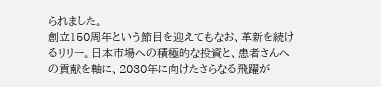られました。
創立150周年という節目を迎えてもなお、革新を続けるリリー。日本市場への積極的な投資と、患者さんへの貢献を軸に、2030年に向けたさらなる飛躍が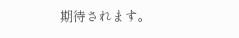期待されます。